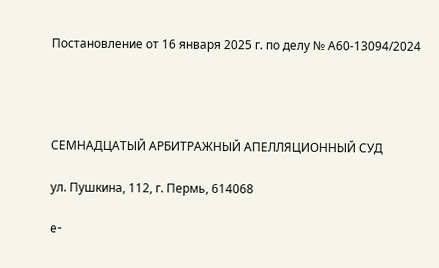Постановление от 16 января 2025 г. по делу № А60-13094/2024




СЕМНАДЦАТЫЙ АРБИТРАЖНЫЙ АПЕЛЛЯЦИОННЫЙ СУД

ул. Пушкина, 112, г. Пермь, 614068

e-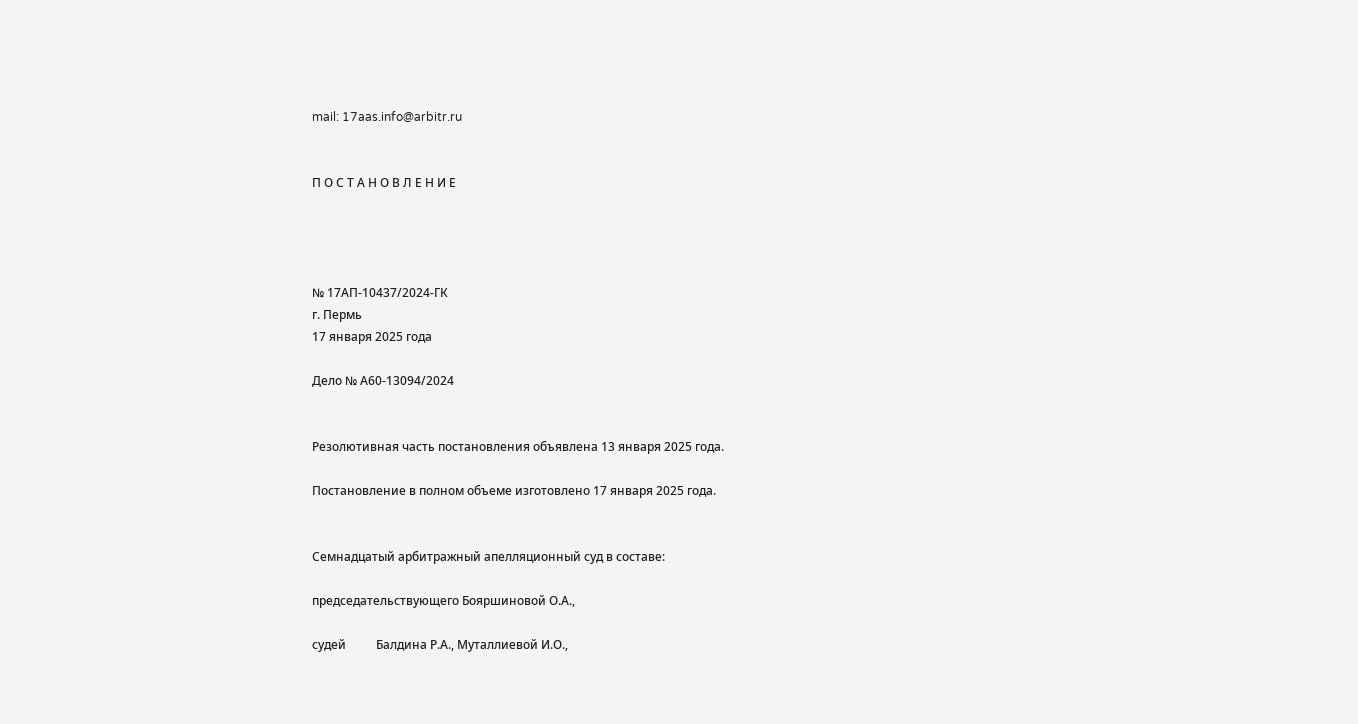mail: 17aas.info@arbitr.ru


П О С Т А Н О В Л Е Н И Е




№ 17АП-10437/2024-ГК
г. Пермь
17 января 2025 года

Дело № А60-13094/2024


Резолютивная часть постановления объявлена 13 января 2025 года.

Постановление в полном объеме изготовлено 17 января 2025 года.


Семнадцатый арбитражный апелляционный суд в составе:

председательствующего Бояршиновой О.А.,

судей          Балдина Р.А., Муталлиевой И.О.,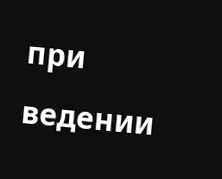при ведении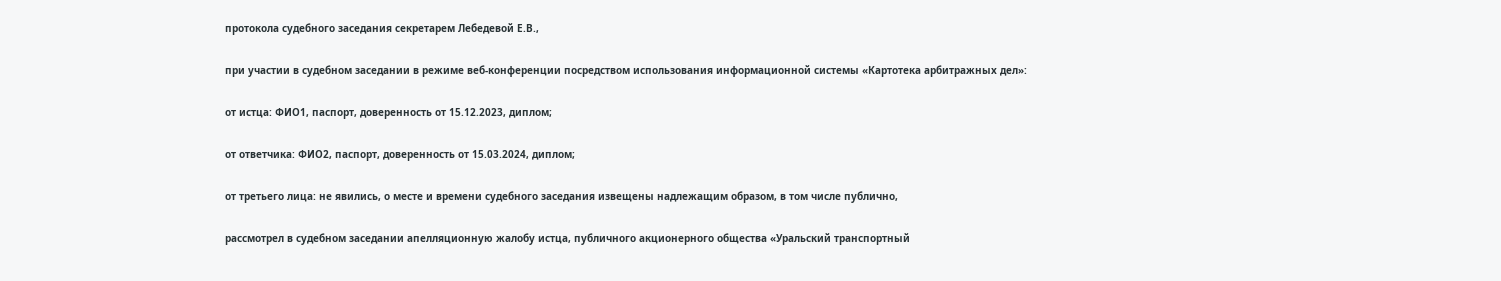протокола судебного заседания секретарем Лебедевой Е.В.,

при участии в судебном заседании в режиме веб-конференции посредством использования информационной системы «Картотека арбитражных дел»:

от истца: ФИО1, паспорт, доверенность от 15.12.2023, диплом;

от ответчика: ФИО2, паспорт, доверенность от 15.03.2024, диплом;

от третьего лица: не явились, о месте и времени судебного заседания извещены надлежащим образом, в том числе публично,

рассмотрел в судебном заседании апелляционную жалобу истца, публичного акционерного общества «Уральский транспортный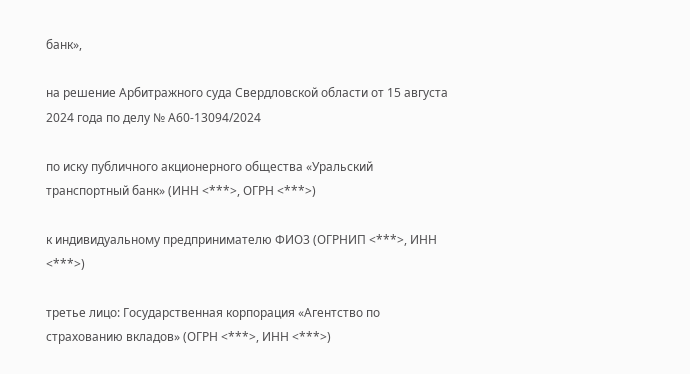банк»,

на решение Арбитражного суда Свердловской области от 15 августа 2024 года по делу № А60-13094/2024

по иску публичного акционерного общества «Уральский транспортный банк» (ИНН <***>, ОГРН <***>)

к индивидуальному предпринимателю ФИО3 (ОГРНИП <***>, ИНН <***>)

третье лицо: Государственная корпорация «Агентство по страхованию вкладов» (ОГРН <***>, ИНН <***>)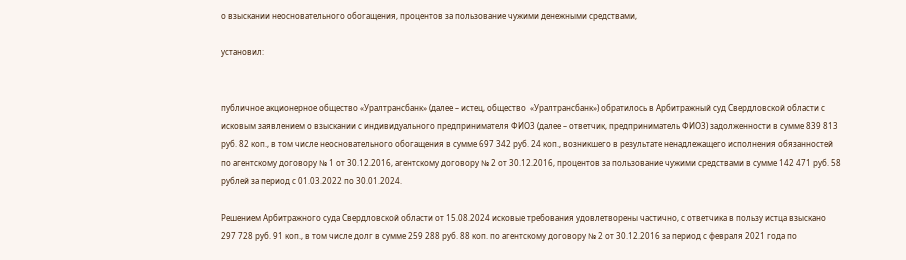о взыскании неосновательного обогащения, процентов за пользование чужими денежными средствами,

установил:


публичное акционерное общество «Уралтрансбанк» (далее – истец, общество  «Уралтрансбанк») обратилось в Арбитражный суд Свердловской области с исковым заявлением о взыскании с индивидуального предпринимателя ФИО3 (далее – ответчик, предприниматель ФИО3) задолженности в сумме 839 813 руб. 82 коп., в том числе неосновательного обогащения в сумме 697 342 руб. 24 коп., возникшего в результате ненадлежащего исполнения обязанностей по агентскому договору № 1 от 30.12.2016, агентскому договору № 2 от 30.12.2016, процентов за пользование чужими средствами в сумме 142 471 руб. 58 рублей за период с 01.03.2022 по 30.01.2024.

Решением Арбитражного суда Свердловской области от 15.08.2024 исковые требования удовлетворены частично, с ответчика в пользу истца взыскано 297 728 руб. 91 коп., в том числе долг в сумме 259 288 руб. 88 коп. по агентскому договору № 2 от 30.12.2016 за период с февраля 2021 года по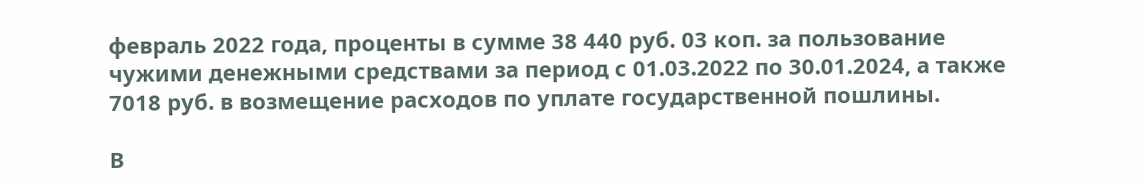февраль 2022 года, проценты в сумме 38 440 руб. 03 коп. за пользование чужими денежными средствами за период с 01.03.2022 по 30.01.2024, а также 7018 руб. в возмещение расходов по уплате государственной пошлины.

В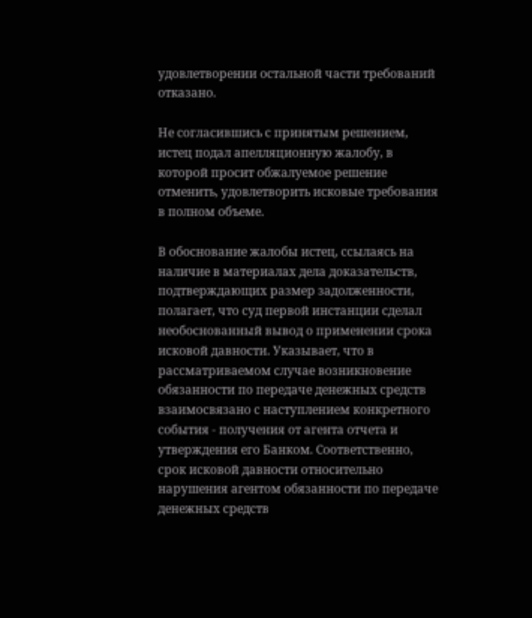удовлетворении остальной части требований отказано.

Не согласившись с принятым решением, истец подал апелляционную жалобу, в которой просит обжалуемое решение отменить, удовлетворить исковые требования в полном объеме.

В обоснование жалобы истец, ссылаясь на наличие в материалах дела доказательств, подтверждающих размер задолженности, полагает, что суд первой инстанции сделал необоснованный вывод о применении срока исковой давности. Указывает, что в рассматриваемом случае возникновение обязанности по передаче денежных средств взаимосвязано с наступлением конкретного события - получения от агента отчета и утверждения его Банком. Соответственно, срок исковой давности относительно нарушения агентом обязанности по передаче денежных средств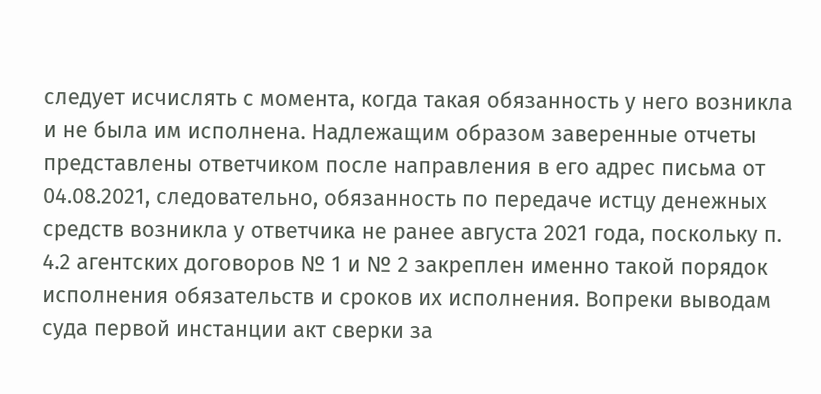следует исчислять с момента, когда такая обязанность у него возникла и не была им исполнена. Надлежащим образом заверенные отчеты представлены ответчиком после направления в его адрес письма от 04.08.2021, следовательно, обязанность по передаче истцу денежных средств возникла у ответчика не ранее августа 2021 года, поскольку п. 4.2 агентских договоров № 1 и № 2 закреплен именно такой порядок исполнения обязательств и сроков их исполнения. Вопреки выводам суда первой инстанции акт сверки за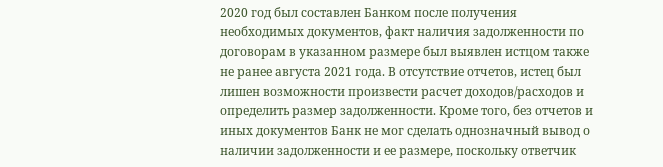2020 год был составлен Банком после получения необходимых документов, факт наличия задолженности по договорам в указанном размере был выявлен истцом также не ранее августа 2021 года. В отсутствие отчетов, истец был лишен возможности произвести расчет доходов/расходов и определить размер задолженности. Кроме того, без отчетов и иных документов Банк не мог сделать однозначный вывод о наличии задолженности и ее размере, поскольку ответчик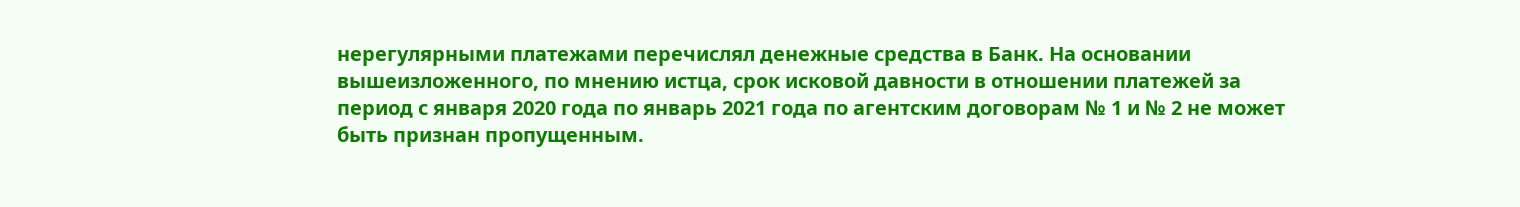нерегулярными платежами перечислял денежные средства в Банк. На основании вышеизложенного, по мнению истца, срок исковой давности в отношении платежей за период с января 2020 года по январь 2021 года по агентским договорам № 1 и № 2 не может быть признан пропущенным.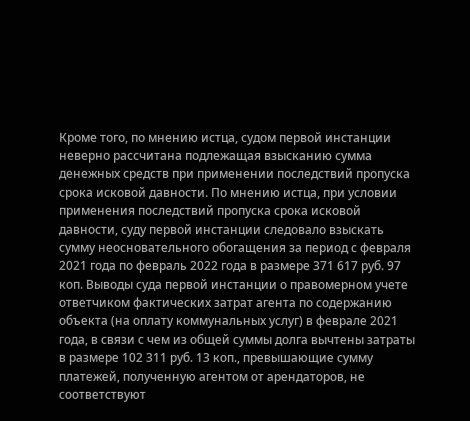Кроме того, по мнению истца, судом первой инстанции неверно рассчитана подлежащая взысканию сумма денежных средств при применении последствий пропуска срока исковой давности. По мнению истца, при условии применения последствий пропуска срока исковой давности, суду первой инстанции следовало взыскать сумму неосновательного обогащения за период с февраля 2021 года по февраль 2022 года в размере 371 617 руб. 97 коп. Выводы суда первой инстанции о правомерном учете ответчиком фактических затрат агента по содержанию объекта (на оплату коммунальных услуг) в феврале 2021 года, в связи с чем из общей суммы долга вычтены затраты в размере 102 311 руб. 13 коп., превышающие сумму платежей, полученную агентом от арендаторов, не соответствуют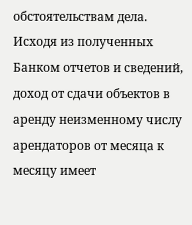обстоятельствам дела. Исходя из полученных Банком отчетов и сведений, доход от сдачи объектов в аренду неизменному числу арендаторов от месяца к месяцу имеет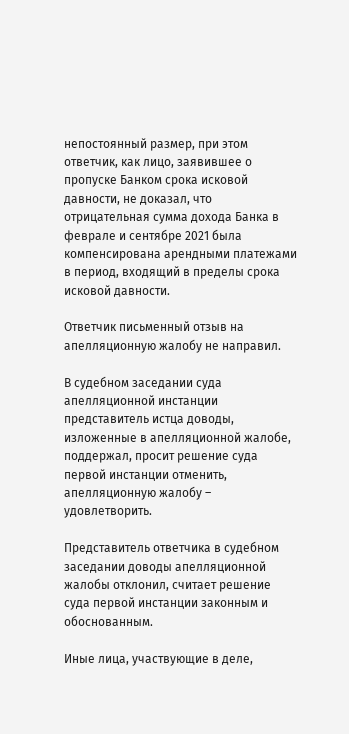непостоянный размер, при этом ответчик, как лицо, заявившее о пропуске Банком срока исковой давности, не доказал, что отрицательная сумма дохода Банка в феврале и сентябре 2021 была компенсирована арендными платежами в период, входящий в пределы срока исковой давности.

Ответчик письменный отзыв на апелляционную жалобу не направил.

В судебном заседании суда апелляционной инстанции представитель истца доводы, изложенные в апелляционной жалобе, поддержал, просит решение суда первой инстанции отменить, апелляционную жалобу – удовлетворить.

Представитель ответчика в судебном заседании доводы апелляционной жалобы отклонил, считает решение суда первой инстанции законным и обоснованным.

Иные лица, участвующие в деле,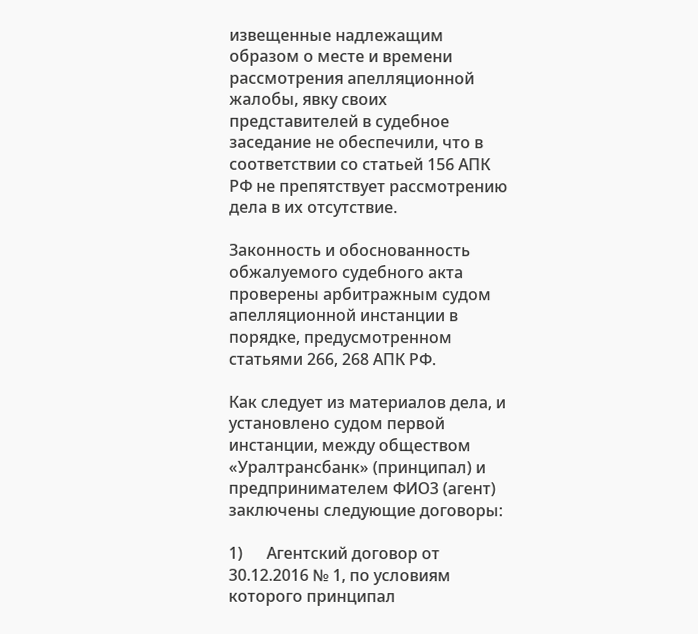извещенные надлежащим образом о месте и времени рассмотрения апелляционной жалобы, явку своих представителей в судебное заседание не обеспечили, что в соответствии со статьей 156 АПК РФ не препятствует рассмотрению дела в их отсутствие.

Законность и обоснованность обжалуемого судебного акта проверены арбитражным судом апелляционной инстанции в порядке, предусмотренном статьями 266, 268 АПК РФ.

Как следует из материалов дела, и установлено судом первой инстанции, между обществом «Уралтрансбанк» (принципал) и предпринимателем ФИО3 (агент) заключены следующие договоры:

1)      Агентский договор от 30.12.2016 № 1, по условиям которого принципал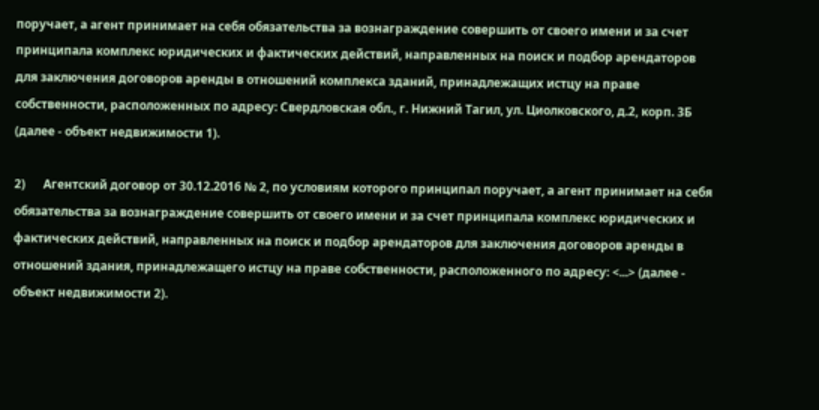поручает, а агент принимает на себя обязательства за вознаграждение совершить от своего имени и за счет принципала комплекс юридических и фактических действий, направленных на поиск и подбор арендаторов для заключения договоров аренды в отношений комплекса зданий, принадлежащих истцу на праве собственности, расположенных по адресу: Свердловская обл., г. Нижний Тагил, ул. Циолковского, д.2, корп. 3Б (далее - объект недвижимости 1).

2)      Агентский договор от 30.12.2016 № 2, по условиям которого принципал поручает, а агент принимает на себя обязательства за вознаграждение совершить от своего имени и за счет принципала комплекс юридических и фактических действий, направленных на поиск и подбор арендаторов для заключения договоров аренды в отношений здания, принадлежащего истцу на праве собственности, расположенного по адресу: <...> (далее - объект недвижимости 2).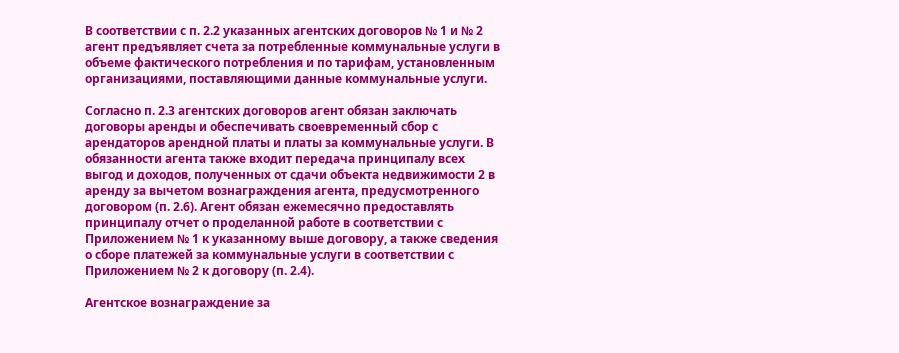В соответствии с п. 2.2 указанных агентских договоров № 1 и № 2 агент предъявляет счета за потребленные коммунальные услуги в объеме фактического потребления и по тарифам, установленным организациями, поставляющими данные коммунальные услуги.

Согласно п. 2.3 агентских договоров агент обязан заключать договоры аренды и обеспечивать своевременный сбор с арендаторов арендной платы и платы за коммунальные услуги. В обязанности агента также входит передача принципалу всех выгод и доходов, полученных от сдачи объекта недвижимости 2 в аренду за вычетом вознаграждения агента, предусмотренного договором (п. 2.6). Агент обязан ежемесячно предоставлять принципалу отчет о проделанной работе в соответствии с Приложением № 1 к указанному выше договору, а также сведения о сборе платежей за коммунальные услуги в соответствии с Приложением № 2 к договору (п. 2.4).

Агентское вознаграждение за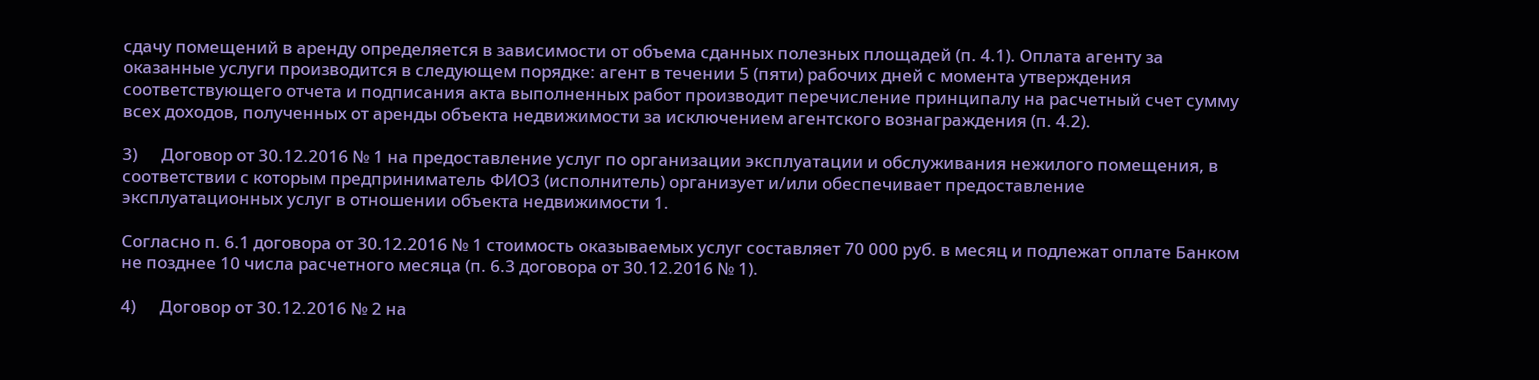сдачу помещений в аренду определяется в зависимости от объема сданных полезных площадей (п. 4.1). Оплата агенту за оказанные услуги производится в следующем порядке: агент в течении 5 (пяти) рабочих дней с момента утверждения соответствующего отчета и подписания акта выполненных работ производит перечисление принципалу на расчетный счет сумму всех доходов, полученных от аренды объекта недвижимости за исключением агентского вознаграждения (п. 4.2).

3)      Договор от 30.12.2016 № 1 на предоставление услуг по организации эксплуатации и обслуживания нежилого помещения, в соответствии с которым предприниматель ФИО3 (исполнитель) организует и/или обеспечивает предоставление эксплуатационных услуг в отношении объекта недвижимости 1.

Согласно п. 6.1 договора от 30.12.2016 № 1 стоимость оказываемых услуг составляет 70 000 руб. в месяц и подлежат оплате Банком не позднее 10 числа расчетного месяца (п. 6.3 договора от 30.12.2016 № 1).

4)      Договор от 30.12.2016 № 2 на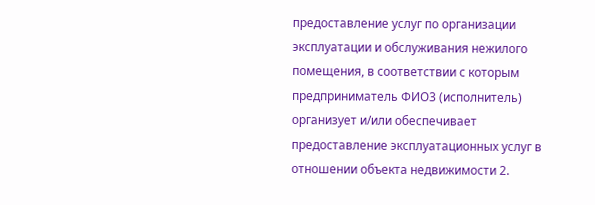предоставление услуг по организации эксплуатации и обслуживания нежилого помещения, в соответствии с которым предприниматель ФИО3 (исполнитель) организует и/или обеспечивает предоставление эксплуатационных услуг в отношении объекта недвижимости 2.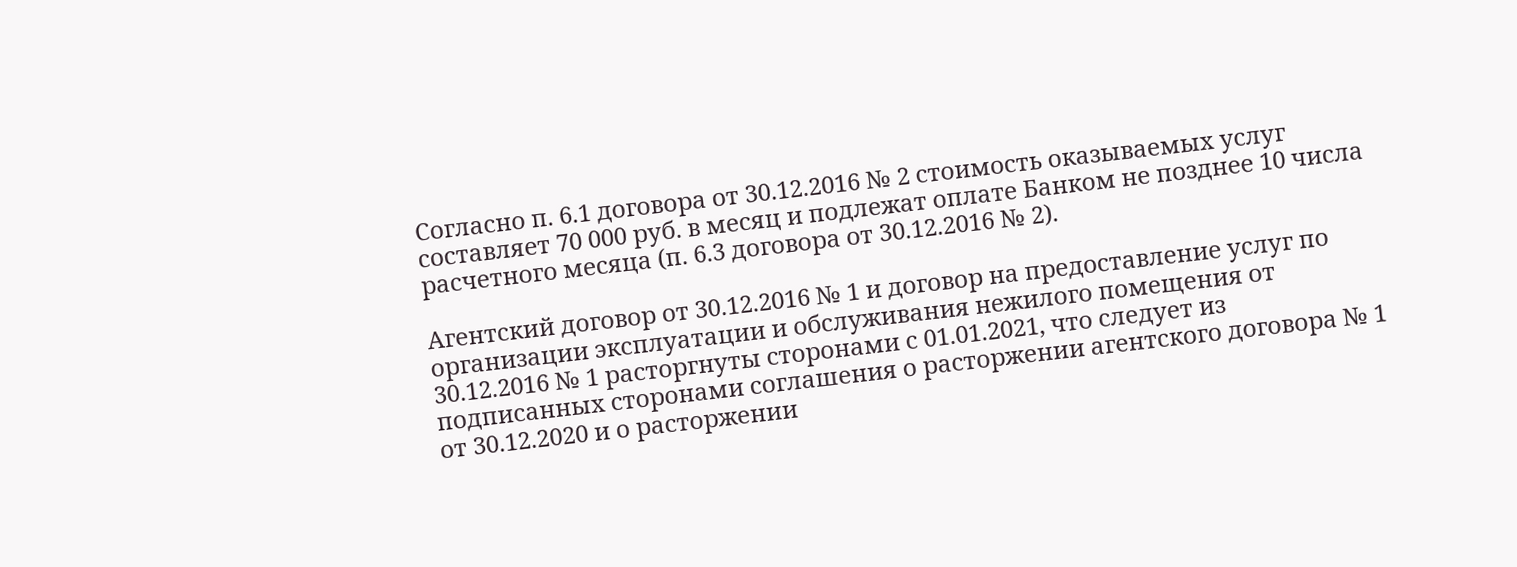Согласно п. 6.1 договора от 30.12.2016 № 2 стоимость оказываемых услуг составляет 70 000 руб. в месяц и подлежат оплате Банком не позднее 10 числа расчетного месяца (п. 6.3 договора от 30.12.2016 № 2).

Агентский договор от 30.12.2016 № 1 и договор на предоставление услуг по организации эксплуатации и обслуживания нежилого помещения от 30.12.2016 № 1 расторгнуты сторонами с 01.01.2021, что следует из подписанных сторонами соглашения о расторжении агентского договора № 1 от 30.12.2020 и о расторжении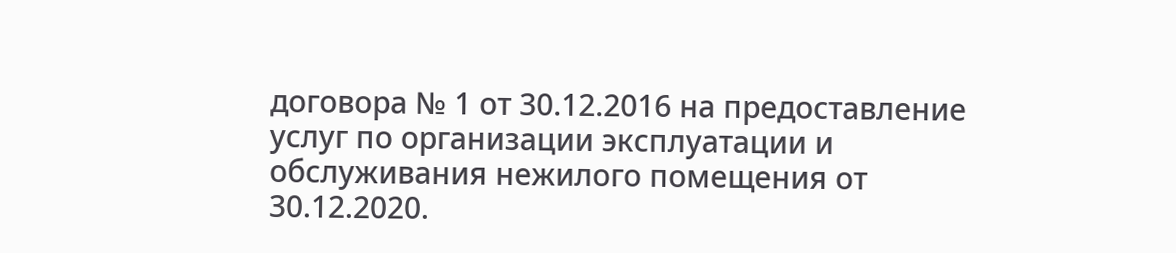договора № 1 от 30.12.2016 на предоставление услуг по организации эксплуатации и обслуживания нежилого помещения от 30.12.2020.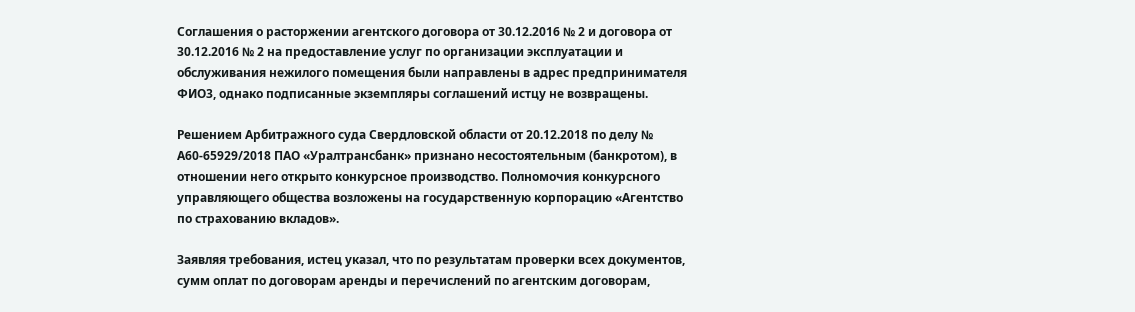Соглашения о расторжении агентского договора от 30.12.2016 № 2 и договора от 30.12.2016 № 2 на предоставление услуг по организации эксплуатации и обслуживания нежилого помещения были направлены в адрес предпринимателя ФИО3, однако подписанные экземпляры соглашений истцу не возвращены.

Решением Арбитражного суда Свердловской области от 20.12.2018 по делу № А60-65929/2018 ПАО «Уралтрансбанк» признано несостоятельным (банкротом), в отношении него открыто конкурсное производство. Полномочия конкурсного управляющего общества возложены на государственную корпорацию «Агентство по страхованию вкладов».

Заявляя требования, истец указал, что по результатам проверки всех документов, сумм оплат по договорам аренды и перечислений по агентским договорам,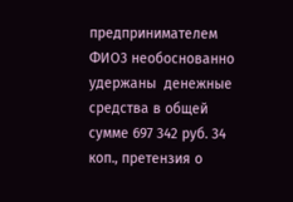предпринимателем ФИО3 необоснованно удержаны  денежные средства в общей сумме 697 342 руб. 34 коп., претензия о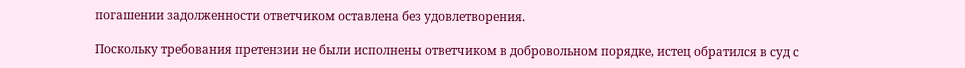погашении задолженности ответчиком оставлена без удовлетворения.

Поскольку требования претензии не были исполнены ответчиком в добровольном порядке, истец обратился в суд с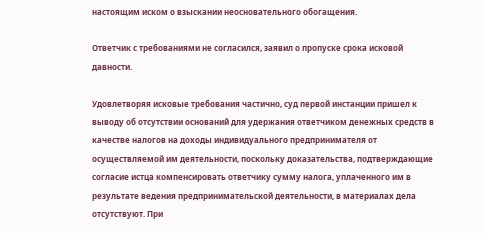настоящим иском о взыскании неосновательного обогащения.

Ответчик с требованиями не согласился, заявил о пропуске срока исковой давности.

Удовлетворяя исковые требования частично, суд первой инстанции пришел к выводу об отсутствии оснований для удержания ответчиком денежных средств в качестве налогов на доходы индивидуального предпринимателя от осуществляемой им деятельности, поскольку доказательства, подтверждающие согласие истца компенсировать ответчику сумму налога, уплаченного им в результате ведения предпринимательской деятельности, в материалах дела отсутствуют. При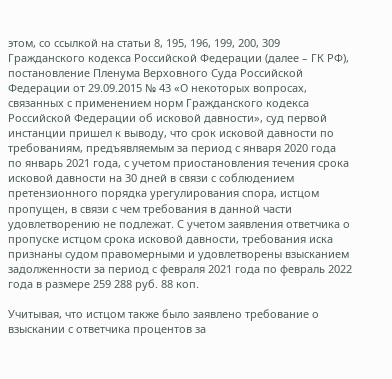этом, со ссылкой на статьи 8, 195, 196, 199, 200, 309 Гражданского кодекса Российской Федерации (далее – ГК РФ), постановление Пленума Верховного Суда Российской Федерации от 29.09.2015 № 43 «О некоторых вопросах, связанных с применением норм Гражданского кодекса Российской Федерации об исковой давности», суд первой инстанции пришел к выводу, что срок исковой давности по требованиям, предъявляемым за период с января 2020 года по январь 2021 года, с учетом приостановления течения срока исковой давности на 30 дней в связи с соблюдением претензионного порядка урегулирования спора, истцом пропущен, в связи с чем требования в данной части удовлетворению не подлежат. С учетом заявления ответчика о пропуске истцом срока исковой давности, требования иска признаны судом правомерными и удовлетворены взысканием задолженности за период с февраля 2021 года по февраль 2022 года в размере 259 288 руб. 88 коп.

Учитывая, что истцом также было заявлено требование о взыскании с ответчика процентов за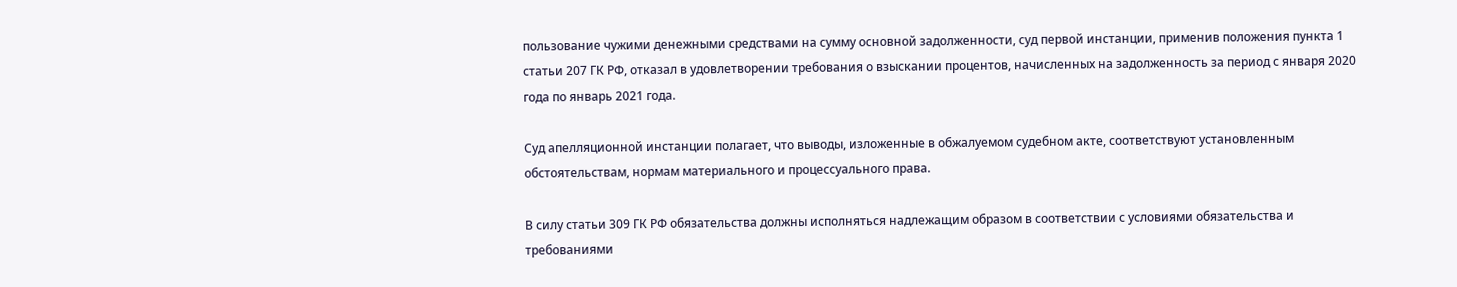пользование чужими денежными средствами на сумму основной задолженности, суд первой инстанции, применив положения пункта 1 статьи 207 ГК РФ, отказал в удовлетворении требования о взыскании процентов, начисленных на задолженность за период с января 2020 года по январь 2021 года.

Суд апелляционной инстанции полагает, что выводы, изложенные в обжалуемом судебном акте, соответствуют установленным обстоятельствам, нормам материального и процессуального права.

В силу статьи 309 ГК РФ обязательства должны исполняться надлежащим образом в соответствии с условиями обязательства и требованиями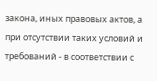закона, иных правовых актов, а при отсутствии таких условий и требований - в соответствии с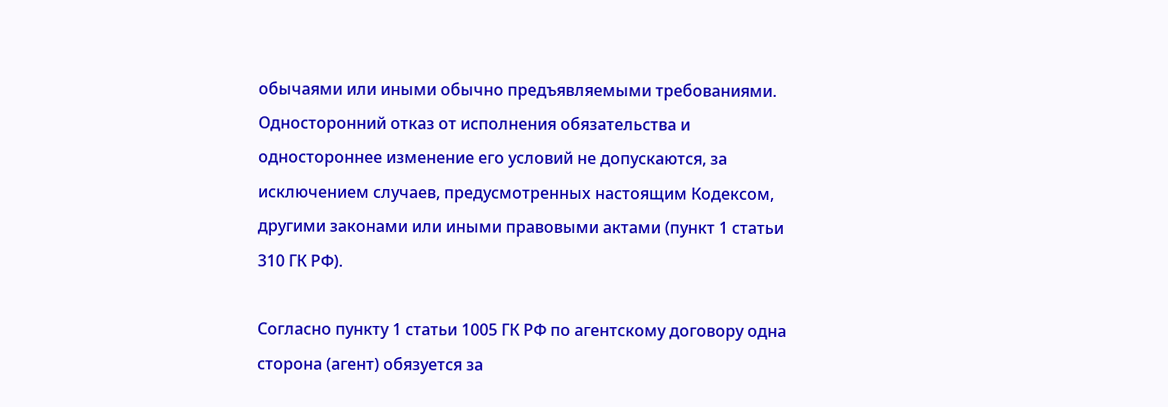обычаями или иными обычно предъявляемыми требованиями. Односторонний отказ от исполнения обязательства и одностороннее изменение его условий не допускаются, за исключением случаев, предусмотренных настоящим Кодексом, другими законами или иными правовыми актами (пункт 1 статьи 310 ГК РФ).

Согласно пункту 1 статьи 1005 ГК РФ по агентскому договору одна сторона (агент) обязуется за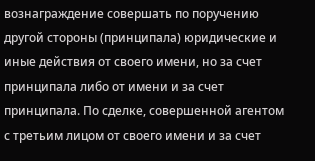вознаграждение совершать по поручению другой стороны (принципала) юридические и иные действия от своего имени, но за счет принципала либо от имени и за счет принципала. По сделке, совершенной агентом с третьим лицом от своего имени и за счет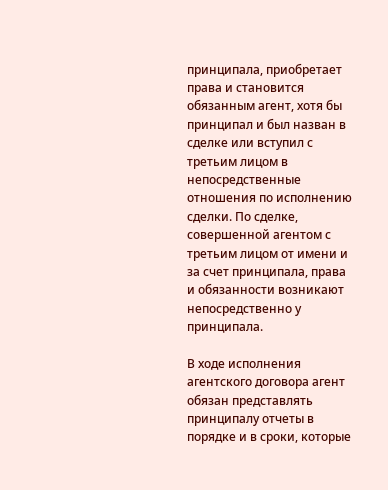принципала, приобретает права и становится обязанным агент, хотя бы принципал и был назван в сделке или вступил с третьим лицом в непосредственные отношения по исполнению сделки. По сделке, совершенной агентом с третьим лицом от имени и за счет принципала, права и обязанности возникают непосредственно у принципала.

В ходе исполнения агентского договора агент обязан представлять принципалу отчеты в порядке и в сроки, которые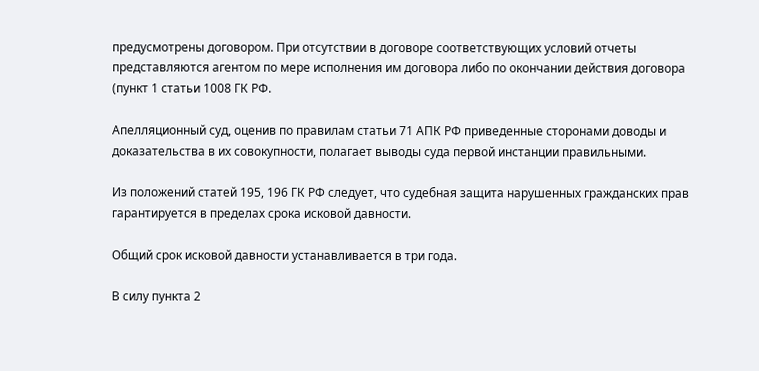предусмотрены договором. При отсутствии в договоре соответствующих условий отчеты представляются агентом по мере исполнения им договора либо по окончании действия договора (пункт 1 статьи 1008 ГК РФ.

Апелляционный суд, оценив по правилам статьи 71 АПК РФ приведенные сторонами доводы и доказательства в их совокупности, полагает выводы суда первой инстанции правильными.

Из положений статей 195, 196 ГК РФ следует, что судебная защита нарушенных гражданских прав гарантируется в пределах срока исковой давности.

Общий срок исковой давности устанавливается в три года.

В силу пункта 2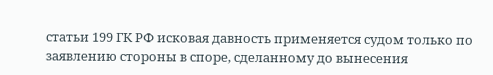статьи 199 ГК РФ исковая давность применяется судом только по заявлению стороны в споре, сделанному до вынесения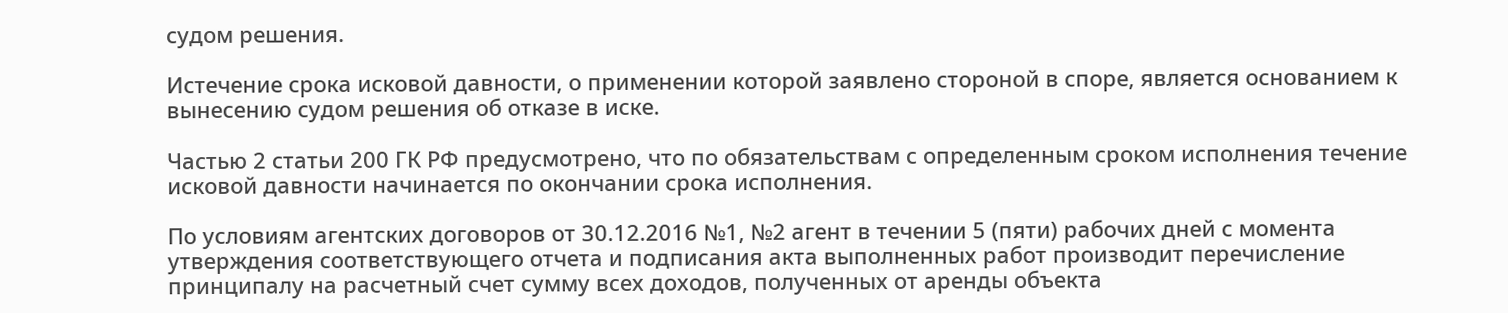судом решения.

Истечение срока исковой давности, о применении которой заявлено стороной в споре, является основанием к вынесению судом решения об отказе в иске.

Частью 2 статьи 200 ГК РФ предусмотрено, что по обязательствам с определенным сроком исполнения течение исковой давности начинается по окончании срока исполнения.

По условиям агентских договоров от 30.12.2016 №1, №2 агент в течении 5 (пяти) рабочих дней с момента утверждения соответствующего отчета и подписания акта выполненных работ производит перечисление принципалу на расчетный счет сумму всех доходов, полученных от аренды объекта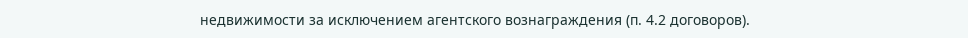недвижимости за исключением агентского вознаграждения (п. 4.2 договоров).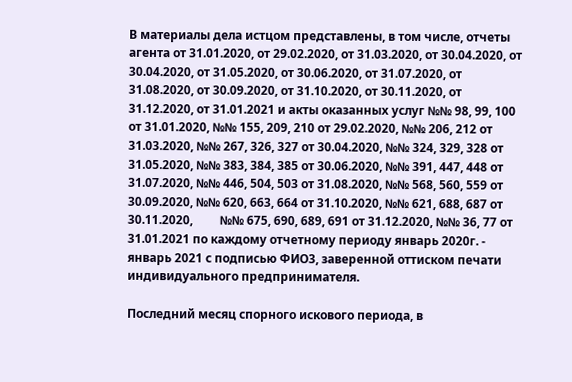В материалы дела истцом представлены, в том числе, отчеты агента от 31.01.2020, от 29.02.2020, от 31.03.2020, от 30.04.2020, от 30.04.2020, от 31.05.2020, от 30.06.2020, от 31.07.2020, от 31.08.2020, от 30.09.2020, от 31.10.2020, от 30.11.2020, от 31.12.2020, от 31.01.2021 и акты оказанных услуг №№ 98, 99, 100 от 31.01.2020, №№ 155, 209, 210 от 29.02.2020, №№ 206, 212 от 31.03.2020, №№ 267, 326, 327 от 30.04.2020, №№ 324, 329, 328 от 31.05.2020, №№ 383, 384, 385 от 30.06.2020, №№ 391, 447, 448 от 31.07.2020, №№ 446, 504, 503 от 31.08.2020, №№ 568, 560, 559 от 30.09.2020, №№ 620, 663, 664 от 31.10.2020, №№ 621, 688, 687 от 30.11.2020,         №№ 675, 690, 689, 691 от 31.12.2020, №№ 36, 77 от 31.01.2021 по каждому отчетному периоду январь 2020г. - январь 2021 с подписью ФИО3, заверенной оттиском печати индивидуального предпринимателя.

Последний месяц спорного искового периода, в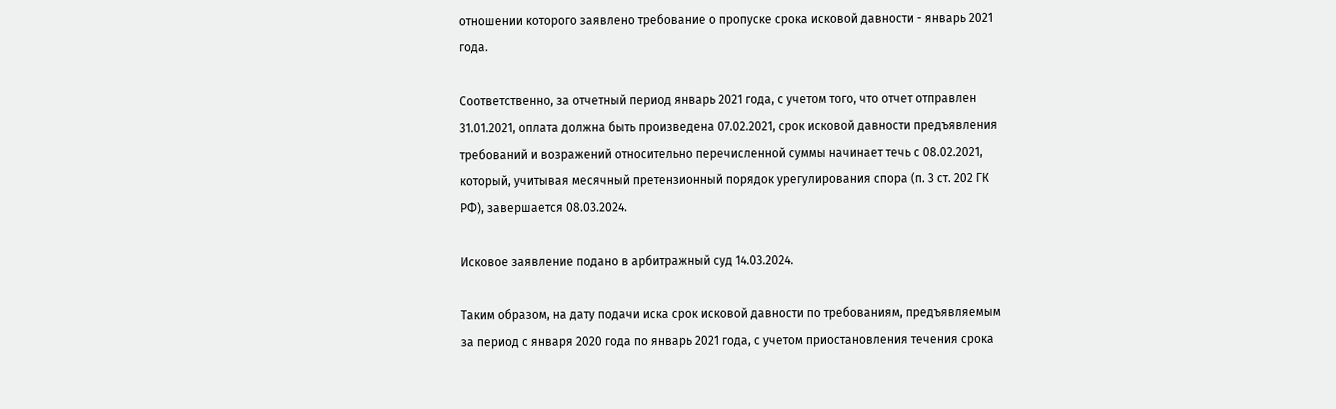отношении которого заявлено требование о пропуске срока исковой давности - январь 2021 года.

Соответственно, за отчетный период январь 2021 года, с учетом того, что отчет отправлен 31.01.2021, оплата должна быть произведена 07.02.2021, срок исковой давности предъявления требований и возражений относительно перечисленной суммы начинает течь с 08.02.2021, который, учитывая месячный претензионный порядок урегулирования спора (п. 3 ст. 202 ГК РФ), завершается 08.03.2024.

Исковое заявление подано в арбитражный суд 14.03.2024.

Таким образом, на дату подачи иска срок исковой давности по требованиям, предъявляемым за период с января 2020 года по январь 2021 года, с учетом приостановления течения срока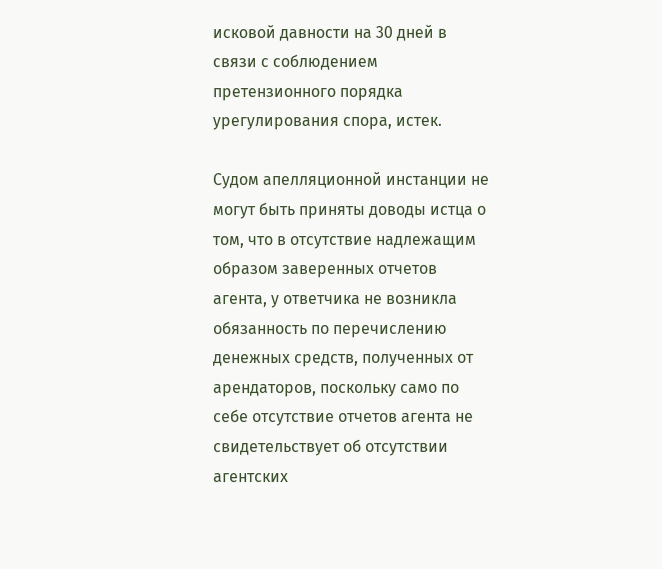исковой давности на 30 дней в связи с соблюдением претензионного порядка урегулирования спора, истек.

Судом апелляционной инстанции не могут быть приняты доводы истца о том, что в отсутствие надлежащим образом заверенных отчетов агента, у ответчика не возникла обязанность по перечислению денежных средств, полученных от арендаторов, поскольку само по себе отсутствие отчетов агента не свидетельствует об отсутствии агентских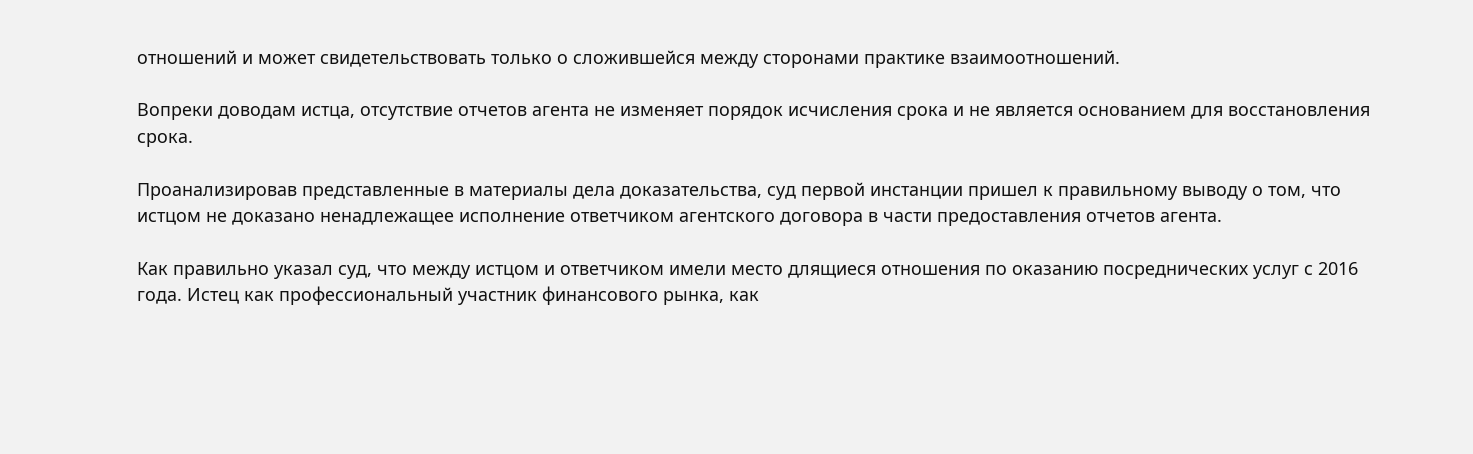отношений и может свидетельствовать только о сложившейся между сторонами практике взаимоотношений.

Вопреки доводам истца, отсутствие отчетов агента не изменяет порядок исчисления срока и не является основанием для восстановления срока.

Проанализировав представленные в материалы дела доказательства, суд первой инстанции пришел к правильному выводу о том, что истцом не доказано ненадлежащее исполнение ответчиком агентского договора в части предоставления отчетов агента.

Как правильно указал суд, что между истцом и ответчиком имели место длящиеся отношения по оказанию посреднических услуг с 2016 года. Истец как профессиональный участник финансового рынка, как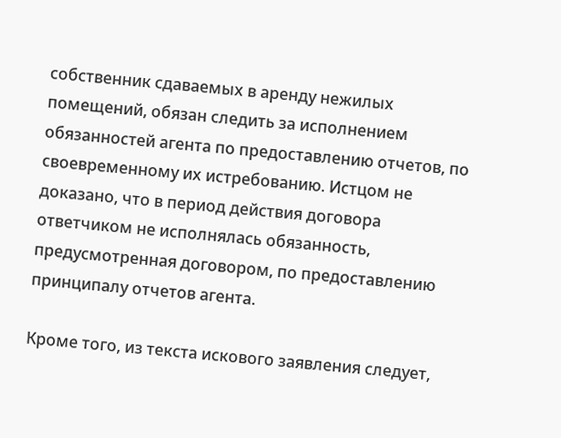собственник сдаваемых в аренду нежилых помещений, обязан следить за исполнением обязанностей агента по предоставлению отчетов, по своевременному их истребованию. Истцом не доказано, что в период действия договора ответчиком не исполнялась обязанность, предусмотренная договором, по предоставлению принципалу отчетов агента.

Кроме того, из текста искового заявления следует,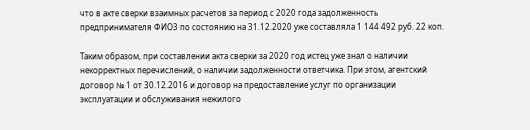что в акте сверки взаимных расчетов за период с 2020 года задолженность предпринимателя ФИО3 по состоянию на 31.12.2020 уже составляла 1 144 492 руб. 22 коп.

Таким образом, при составлении акта сверки за 2020 год истец уже знал о наличии некорректных перечислений, о наличии задолженности ответчика. При этом, агентский договор № 1 от 30.12.2016 и договор на предоставление услуг по организации эксплуатации и обслуживания нежилого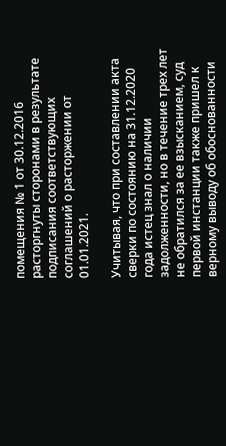помещения № 1 от 30.12.2016 расторгнуты сторонами в результате подписания соответствующих соглашений о расторжении от 01.01.2021.

Учитывая, что при составлении акта сверки по состоянию на 31.12.2020 года истец знал о наличии задолженности, но в течение трех лет не обратился за ее взысканием, суд первой инстанции также пришел к верному выводу об обоснованности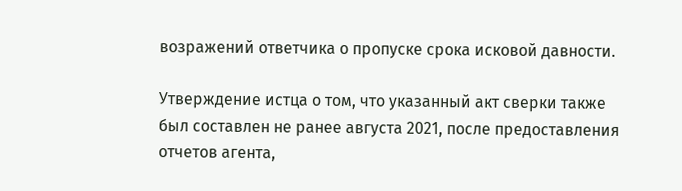возражений ответчика о пропуске срока исковой давности.

Утверждение истца о том, что указанный акт сверки также был составлен не ранее августа 2021, после предоставления отчетов агента,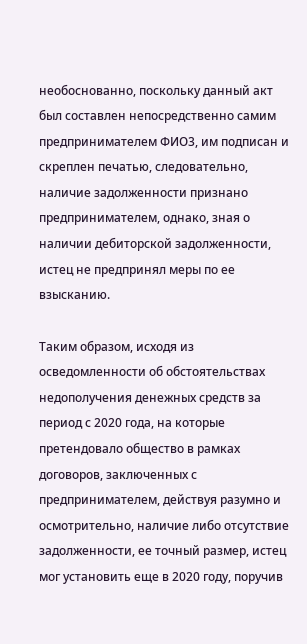необоснованно, поскольку данный акт был составлен непосредственно самим предпринимателем ФИО3, им подписан и скреплен печатью, следовательно, наличие задолженности признано предпринимателем, однако, зная о наличии дебиторской задолженности, истец не предпринял меры по ее взысканию.

Таким образом, исходя из осведомленности об обстоятельствах недополучения денежных средств за период с 2020 года, на которые претендовало общество в рамках договоров, заключенных с предпринимателем, действуя разумно и осмотрительно, наличие либо отсутствие задолженности, ее точный размер, истец мог установить еще в 2020 году, поручив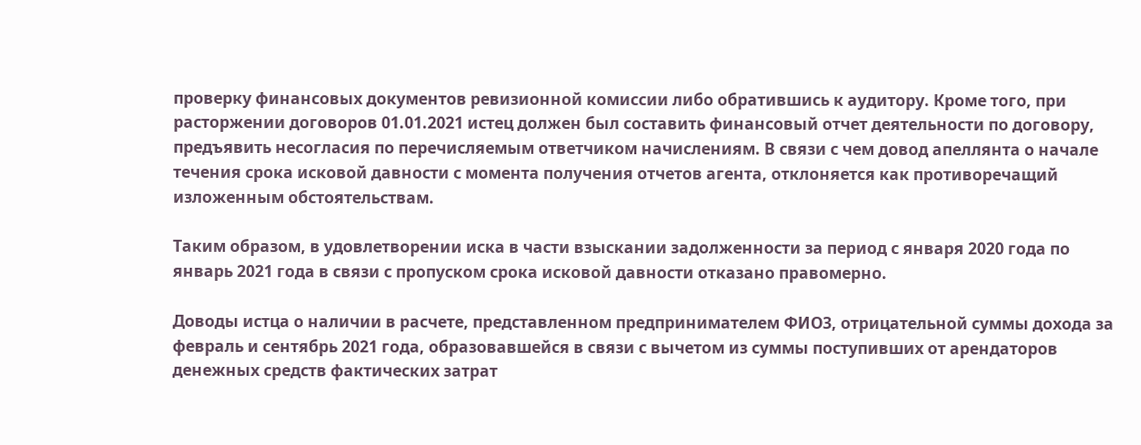проверку финансовых документов ревизионной комиссии либо обратившись к аудитору. Кроме того, при расторжении договоров 01.01.2021 истец должен был составить финансовый отчет деятельности по договору, предъявить несогласия по перечисляемым ответчиком начислениям. В связи с чем довод апеллянта о начале течения срока исковой давности с момента получения отчетов агента, отклоняется как противоречащий изложенным обстоятельствам.

Таким образом, в удовлетворении иска в части взыскании задолженности за период с января 2020 года по январь 2021 года в связи с пропуском срока исковой давности отказано правомерно.

Доводы истца о наличии в расчете, представленном предпринимателем ФИО3, отрицательной суммы дохода за февраль и сентябрь 2021 года, образовавшейся в связи с вычетом из суммы поступивших от арендаторов денежных средств фактических затрат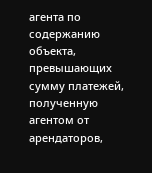агента по содержанию объекта, превышающих сумму платежей, полученную агентом от арендаторов,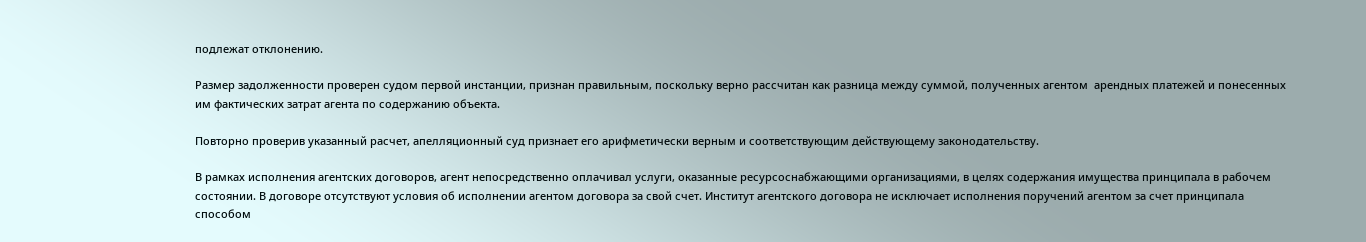подлежат отклонению.

Размер задолженности проверен судом первой инстанции, признан правильным, поскольку верно рассчитан как разница между суммой, полученных агентом  арендных платежей и понесенных им фактических затрат агента по содержанию объекта.

Повторно проверив указанный расчет, апелляционный суд признает его арифметически верным и соответствующим действующему законодательству.

В рамках исполнения агентских договоров, агент непосредственно оплачивал услуги, оказанные ресурсоснабжающими организациями, в целях содержания имущества принципала в рабочем состоянии. В договоре отсутствуют условия об исполнении агентом договора за свой счет. Институт агентского договора не исключает исполнения поручений агентом за счет принципала способом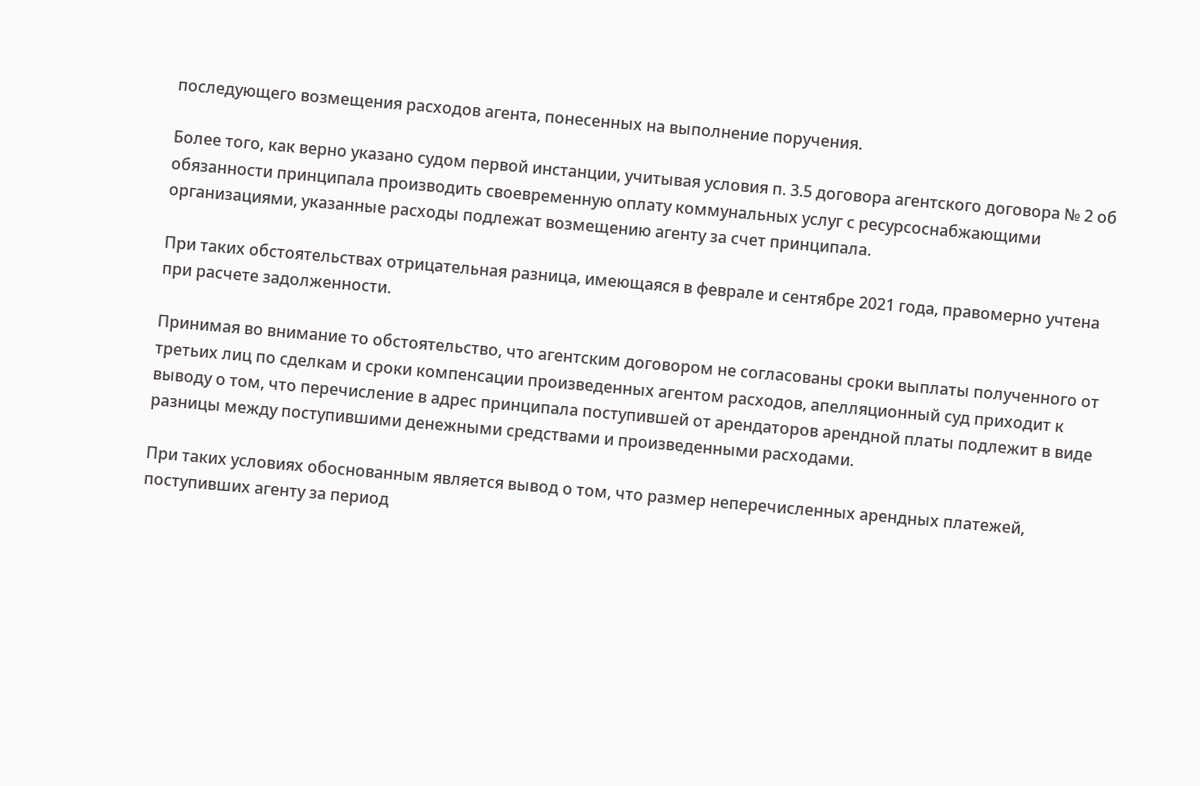последующего возмещения расходов агента, понесенных на выполнение поручения.

Более того, как верно указано судом первой инстанции, учитывая условия п. 3.5 договора агентского договора № 2 об обязанности принципала производить своевременную оплату коммунальных услуг с ресурсоснабжающими организациями, указанные расходы подлежат возмещению агенту за счет принципала.

При таких обстоятельствах отрицательная разница, имеющаяся в феврале и сентябре 2021 года, правомерно учтена при расчете задолженности.

Принимая во внимание то обстоятельство, что агентским договором не согласованы сроки выплаты полученного от третьих лиц по сделкам и сроки компенсации произведенных агентом расходов, апелляционный суд приходит к выводу о том, что перечисление в адрес принципала поступившей от арендаторов арендной платы подлежит в виде разницы между поступившими денежными средствами и произведенными расходами.

При таких условиях обоснованным является вывод о том, что размер неперечисленных арендных платежей, поступивших агенту за период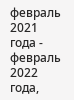февраль 2021 года - февраль 2022 года,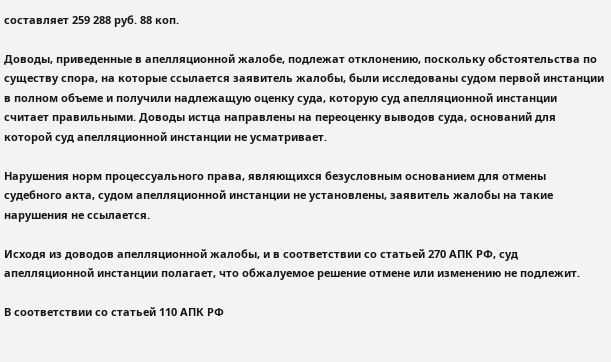составляет 259 288 руб. 88 коп.

Доводы, приведенные в апелляционной жалобе, подлежат отклонению, поскольку обстоятельства по существу спора, на которые ссылается заявитель жалобы, были исследованы судом первой инстанции в полном объеме и получили надлежащую оценку суда, которую суд апелляционной инстанции считает правильными. Доводы истца направлены на переоценку выводов суда, оснований для которой суд апелляционной инстанции не усматривает.

Нарушения норм процессуального права, являющихся безусловным основанием для отмены судебного акта, судом апелляционной инстанции не установлены, заявитель жалобы на такие нарушения не ссылается.

Исходя из доводов апелляционной жалобы, и в соответствии со статьей 270 АПК РФ, суд апелляционной инстанции полагает, что обжалуемое решение отмене или изменению не подлежит.

В соответствии со статьей 110 АПК РФ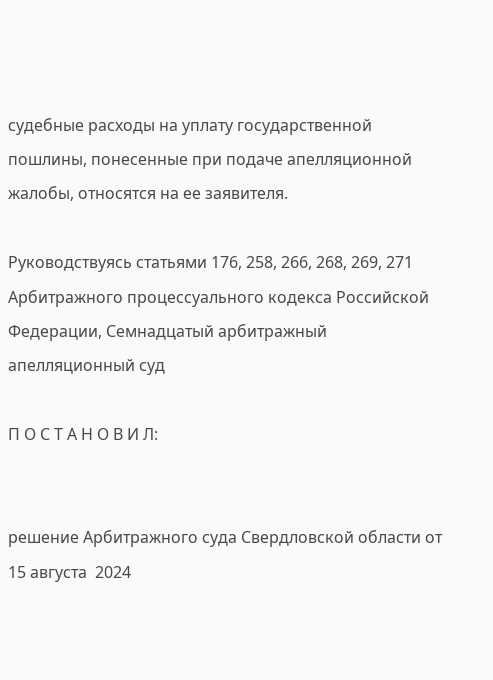судебные расходы на уплату государственной пошлины, понесенные при подаче апелляционной жалобы, относятся на ее заявителя.

Руководствуясь статьями 176, 258, 266, 268, 269, 271 Арбитражного процессуального кодекса Российской Федерации, Семнадцатый арбитражный апелляционный суд

П О С Т А Н О В И Л:


решение Арбитражного суда Свердловской области от 15 августа  2024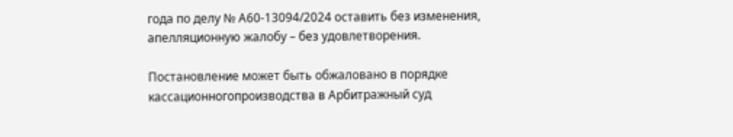года по делу № А60-13094/2024 оставить без изменения, апелляционную жалобу – без удовлетворения.

Постановление может быть обжаловано в порядке кассационногопроизводства в Арбитражный суд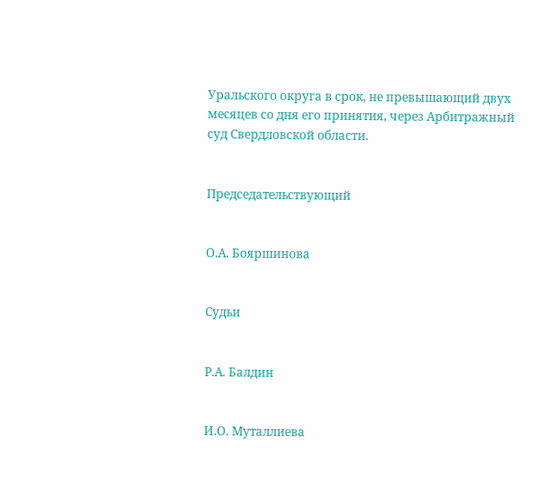Уральского округа в срок, не превышающий двух месяцев со дня его принятия, через Арбитражный суд Свердловской области.


Председательствующий


О.А. Бояршинова


Судьи


Р.А. Балдин


И.О. Муталлиева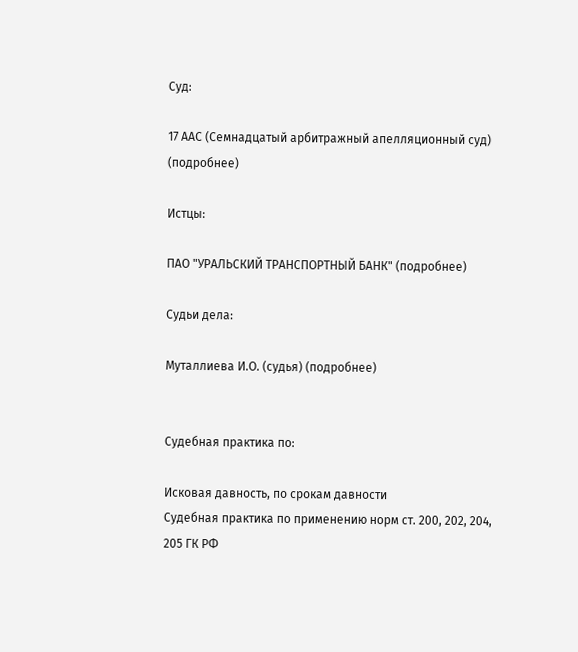Суд:

17 ААС (Семнадцатый арбитражный апелляционный суд) (подробнее)

Истцы:

ПАО "УРАЛЬСКИЙ ТРАНСПОРТНЫЙ БАНК" (подробнее)

Судьи дела:

Муталлиева И.О. (судья) (подробнее)


Судебная практика по:

Исковая давность, по срокам давности
Судебная практика по применению норм ст. 200, 202, 204, 205 ГК РФ